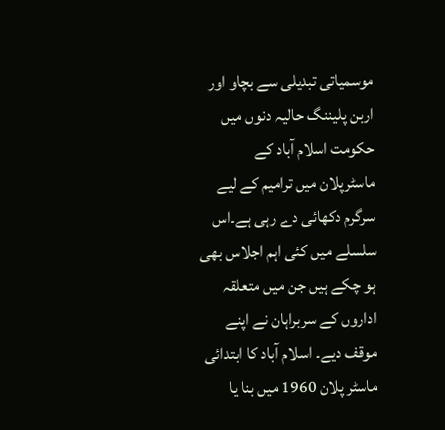موسمیاتی تبدیلی سے بچاو اور اربن پلیننگ حالیہ دنوں میں حکومت اسلام آباد کے ماسٹرپلان میں ترامیم کے لیے سرگرم دکھائی دے رہی ہے۔اس سلسلے میں کئی اہم اجلاس بھی ہو چکے ہیں جن میں متعلقہ اداروں کے سربراہان نے اپنے موقف دیے۔ اسلام آباد کا ابتدائی ماسٹر پلان 1960 میں بنا یا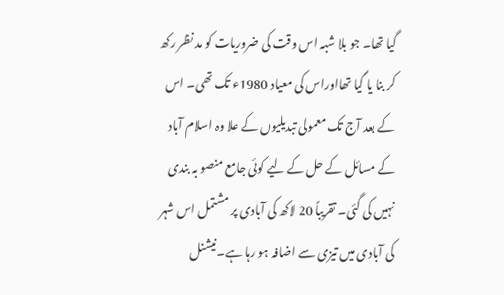گیا تھا۔ جو بلا شبہ اس وقت کی ضروریات کو مد نظر رکھ کر بنا یا گیا تھااوراس کی معیاد 1980ء تک تھی۔ اس کے بعد آج تک معمولی تبدیلیوں کے علا وہ اسلام آباد کے مسائل کے حل کے لیے کوئی جامع منصو بہ بندی نہیں کی گئی۔ تقریباً 20 لاکھ کی آبادی پر مشتمل اس شہر کی آبادی میں تیزی سے اضافہ ہو رہا ہے۔نیشنل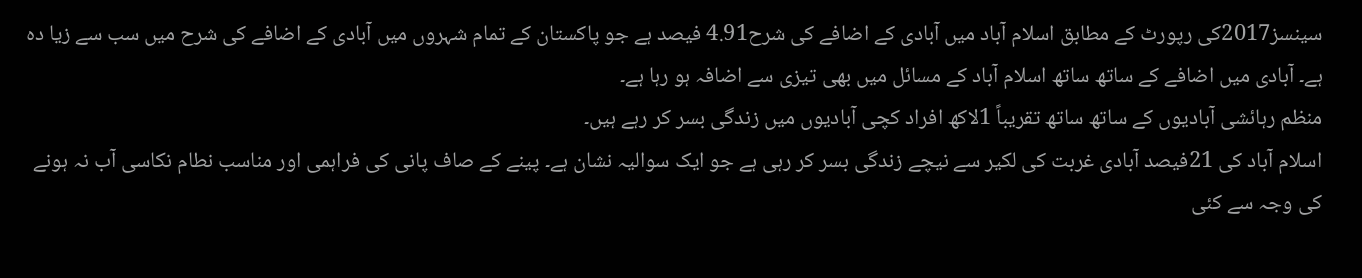سینسز2017کی رپورٹ کے مطابق اسلام آباد میں آبادی کے اضافے کی شرح4.91 فیصد ہے جو پاکستان کے تمام شہروں میں آبادی کے اضافے کی شرح میں سب سے زیا دہ ہے۔ آبادی میں اضافے کے ساتھ ساتھ اسلام آباد کے مسائل میں بھی تیزی سے اضافہ ہو رہا ہے۔
منظم رہائشی آبادیوں کے ساتھ ساتھ تقریباً 1لاکھ افراد کچی آبادیوں میں زندگی بسر کر رہے ہیں۔
اسلام آباد کی 21فیصد آبادی غربت کی لکیر سے نیچے زندگی بسر کر رہی ہے جو ایک سوالیہ نشان ہے۔ پینے کے صاف پانی کی فراہمی اور مناسب نطام نکاسی آب نہ ہونے کی وجہ سے کئی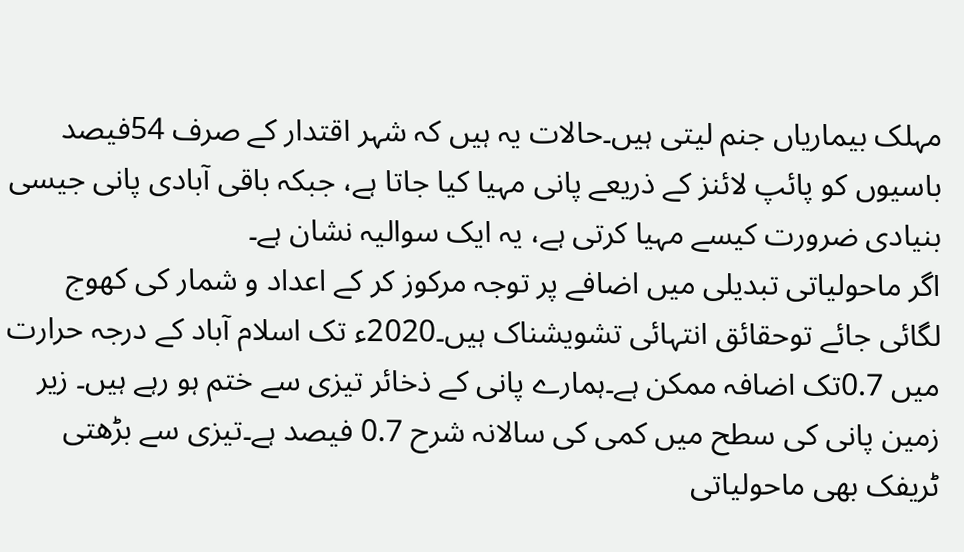مہلک بیماریاں جنم لیتی ہیں۔حالات یہ ہیں کہ شہر اقتدار کے صرف 54فیصد باسیوں کو پائپ لائنز کے ذریعے پانی مہیا کیا جاتا ہے، جبکہ باقی آبادی پانی جیسی بنیادی ضرورت کیسے مہیا کرتی ہے، یہ ایک سوالیہ نشان ہے۔
اگر ماحولیاتی تبدیلی میں اضافے پر توجہ مرکوز کر کے اعداد و شمار کی کھوج لگائی جائے توحقائق انتہائی تشویشناک ہیں۔2020ء تک اسلام آباد کے درجہ حرارت میں 0.7تک اضافہ ممکن ہے۔ہمارے پانی کے ذخائر تیزی سے ختم ہو رہے ہیں۔ زیر زمین پانی کی سطح میں کمی کی سالانہ شرح 0.7 فیصد ہے۔تیزی سے بڑھتی ٹریفک بھی ماحولیاتی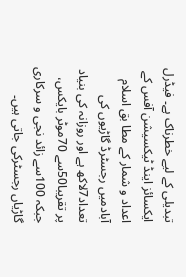تبدیلی کے لیے خطرناک ہے۔ فیڈرل ایکسائز اینڈ ٹیکسیشن آفس کے اعداد و شمار کے مطا بق اسلام آبادمیں رجسٹرڈ گاڑیوں کی تعداد7لاکھ ہے اور روزانہ کی بنیاد پر تقریبا50سے 70موٹر بایکس، جبکہ 100سے زائد نجی و سرکاری گاڑیاں رجسٹرکی جاتی ہیں۔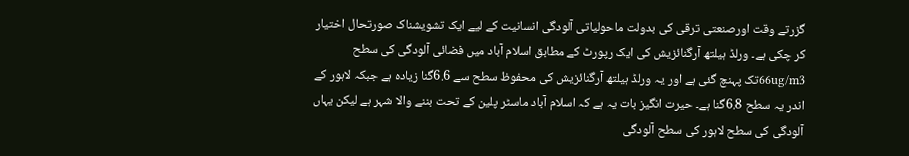گزرتے وقت اورصنعتی ترقی کی بدولت ماحولیاتی آلودگی انسانیت کے لیے ایک تشویشناک صورتحال اختیار کر چکی ہے۔ ورلڈ ہیلتھ آرگنائزیش کی ایک رپورٹ کے مطابق اسلام آباد میں فضائی آلودگی کی سطح 66ug/m3تک پہنچ گئی ہے اور یہ ورلڈ ہیلتھ آرگنائزیش کی محفوظ سطح سے 6.6گنا زیادہ ہے جبکہ لاہور کے اندر یہ سطح 6.8گنا ہے۔ حیرت انگیز بات یہ ہے کہ اسلام آباد ماسٹر پلین کے تحت بننے والا شہر ہے لیکن یہاں آلودگی کی سطح لاہور کی سطح آلودگی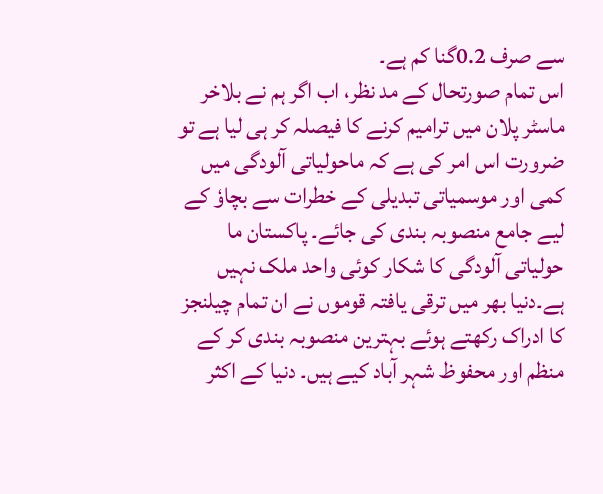سے صرف 0.2گنا کم ہے۔
اس تمام صورتحال کے مد نظر، اب اگر ہم نے بلاخر ماسٹر پلان میں ترامیم کرنے کا فیصلہ کر ہی لیا ہے تو ضرورت اس امر کی ہے کہ ماحولیاتی آلودگی میں کمی اور موسمیاتی تبدیلی کے خطرات سے بچاوٗ کے لیے جامع منصوبہ بندی کی جائے۔ پاکستان ما حولیاتی آلودگی کا شکار کوئی واحد ملک نہیں ہے۔دنیا بھر میں ترقی یافتہ قوموں نے ان تمام چیلنجز کا ادراک رکھتے ہوئے بہترین منصوبہ بندی کر کے منظم اور محفوظ شہر آباد کیے ہیں۔ دنیا کے اکثر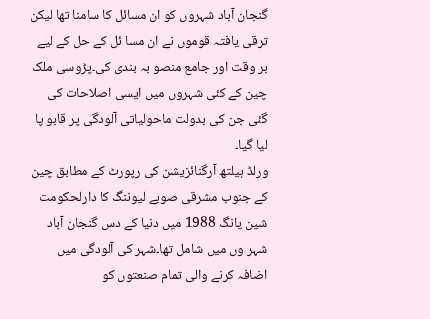گنجان آباد شہروں کو ان مسائل کا سامنا تھا لیکن ترقی یافتہ قوموں نے ان مسا ئل کے حل کے لیے بر وقت اور جامع منصو بہ بندی کی۔پڑوسی ملک چین کے کئی شہروں میں ایسی اصلاحات کی گئی جن کی بدولت ماحولیاتی آلودگی پر قابو پا لیا گیا۔
ورلڈ ہیلتھ آرگنائزیشن کی رپورٹ کے مطابق چین کے جنوب مشرقی صوبے لیوننگ کا دارلحکومت شین یانگ 1988 میں دنیا کے دس گنجان آباد شہر وں میں شامل تھا۔شہر کی آلودگی میں اضافہ کرنے والی تمام صنعتوں کو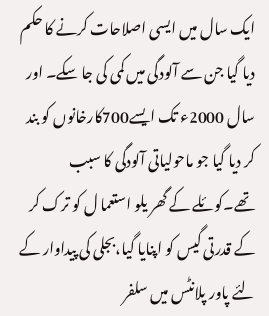ایک سال میں ایسی اصلاحات کرنے کا حکم دیا گیا جن سے آلودگی میں کمی کی جا سکے۔ اور سال 2000ء تک ایسے700کارخانوں کو بند کر دیا گیا جو ماحولیاتی آلودگی کا سبب تھے۔کوئلے کے گھر یلو استعما ل کو ترک کر کے قدرتی گیس کو اپنایا گیا،بجلی کی پیداوار کے لئے پاور پلانٹس میں سلفر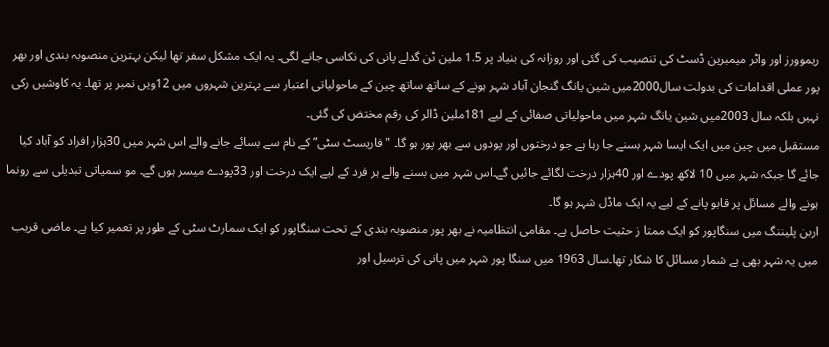ریموورز اور واٹر میمبرین ڈسٹ کی تنصیب کی گئی اور روزانہ کی بنیاد پر 1.5 ملین ٹن گدلے پانی کی نکاسی جانے لگی۔ یہ ایک مشکل سفر تھا لیکن بہترین منصوبہ بندی اور بھر پور عملی اقدامات کی بدولت سال2000میں شین یانگ گنجان آباد شہر ہونے کے ساتھ ساتھ چین کے ماحولیاتی اعتبار سے بہترین شہروں میں 12ویں نمبر پر تھا۔ یہ کاوشیں رکی نہیں بلکہ سال 2003میں شین یانگ شہر میں ماحولیاتی صفائی کے لیے 181ملین ڈالر کی رقم مختض کی گئی۔
مستقبل میں چین میں ایک ایسا شہر بسنے جا رہا ہے جو درختوں اور پودوں سے بھر پور ہو گا۔ "فاریسٹ سٹی” کے نام سے بسائے جانے والے اس شہر میں 30ہزار افراد کو آباد کیا جائے گا جبکہ شہر میں 10 لاکھ پودے اور 40ہزار درخت لگائے جائیں گے۔اس شہر میں بسنے والے ہر فرد کے لیے ایک درخت اور 33پودے میسر ہوں گے۔ مو سمیاتی تبدیلی سے رونما ہونے والے مسائل پر قابو پانے کے لیے یہ ایک ماڈل شہر ہو گا۔
اربن پلیننگ میں سنگاپور کو ایک ممتا ز حثیت حاصل ہے۔ مقامی انتظامیہ نے بھر پور منصوبہ بندی کے تحت سنگاپور کو ایک سمارٹ سٹی کے طور پر تعمیر کیا ہے۔ ماضی قریب میں یہ شہر بھی بے شمار مسائل کا شکار تھا۔سال 1963 میں سنگا پور شہر میں پانی کی ترسیل اور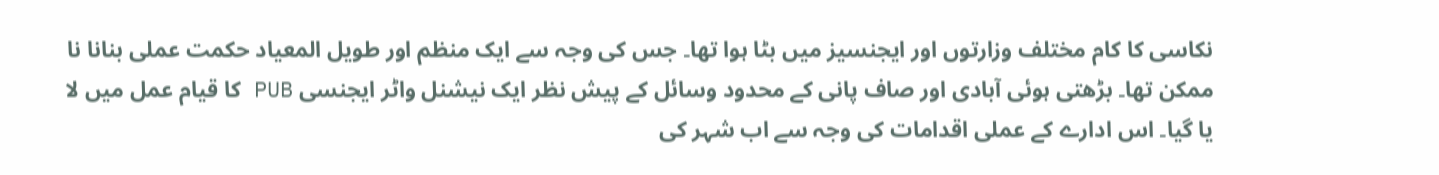نکاسی کا کام مختلف وزارتوں اور ایجنسیز میں بٹا ہوا تھا۔ جس کی وجہ سے ایک منظم اور طویل المعیاد حکمت عملی بنانا نا ممکن تھا۔ بڑھتی ہوئی آبادی اور صاف پانی کے محدود وسائل کے پیش نظر ایک نیشنل واٹر ایجنسی PUB کا قیام عمل میں لا یا گیا۔ اس ادارے کے عملی اقدامات کی وجہ سے اب شہر کی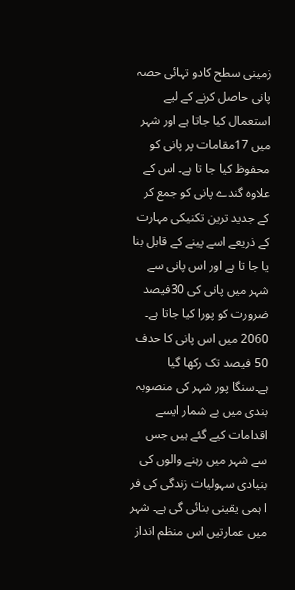زمینی سطح کادو تہائی حصہ پانی حاصل کرنے کے لیے استعمال کیا جاتا ہے اور شہر میں 17مقامات پر پانی کو محفوظ کیا جا تا ہے۔ اس کے علاوہ گندے پانی کو جمع کر کے جدید ترین تکنیکی مہارت کے ذریعے اسے پینے کے قابل بنا یا جا تا ہے اور اس پانی سے شہر میں پانی کی 30فیصد ضرورت کو پورا کیا جاتا ہے۔ 2060 میں اس پانی کا حدف 50 فیصد تک رکھا گیا ہے۔سنگا پور شہر کی منصوبہ بندی میں بے شمار ایسے اقدامات کیے گئے ہیں جس سے شہر میں رہنے والوں کی بنیادی سہولیات زندگی کی فر ا ہمی یقینی بنائی گی ہے۔ شہر میں عمارتیں اس منظم انداز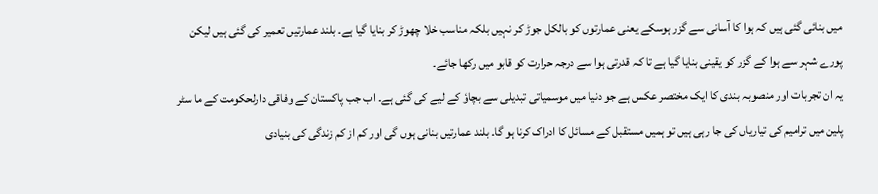میں بنائی گئی ہیں کہ ہوا کا آسانی سے گزر ہوسکے یعنی عمارتوں کو بالکل جوڑ کر نہیں بلکہ مناسب خلا چھوڑ کر بنایا گیا ہے۔ بلند عمارتیں تعمیر کی گئی ہیں لیکن پورے شہر سے ہوا کے گزر کو یقینی بنایا گیا ہے تا کہ قدرتی ہوا سے درجہ حرارت کو قابو میں رکھا جائے۔
یہ ان تجربات اور منصوبہ بندی کا ایک مختصر عکس ہے جو دنیا میں موسمیاتی تبدیلی سے بچاوٗ کے لیے کی گئی ہے۔ اب جب پاکستان کے وفاقی دارلحکومت کے ما سٹر پلین میں ترامیم کی تیاریاں کی جا رہی ہیں تو ہمیں مستقبل کے مسائل کا ادراک کرنا ہو گا۔ بلند عمارتیں بنانی ہوں گی اور کم از کم زندگی کی بنیادی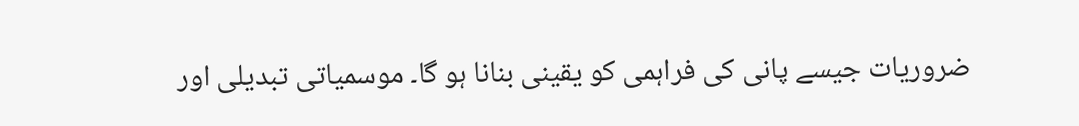ضروریات جیسے پانی کی فراہمی کو یقینی بنانا ہو گا۔ موسمیاتی تبدیلی اور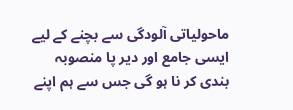ماحولیاتی آلودگی سے بچنے کے لیے ایسی جامع اور دیر پا منصوبہ بندی کر نا ہو گی جس سے ہم اپنے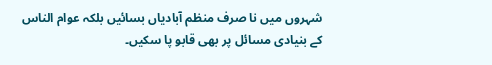شہروں میں نا صرف منظم آبادیاں بسائیں بلکہ عوام الناس کے بنیادی مسائل پر بھی قابو پا سکیں۔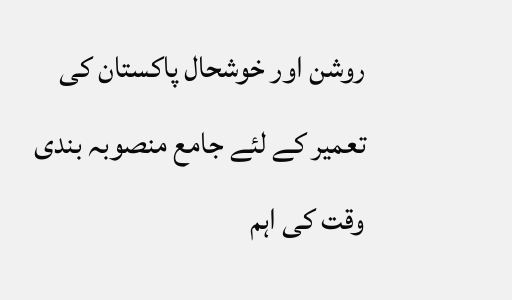روشن اور خوشحال پاکستان کی تعمیر کے لئے جامع منصوبہ بندی وقت کی اہم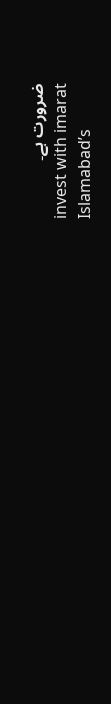ضرورت ہے۔
invest with imarat
Islamabad’s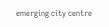emerging city centre